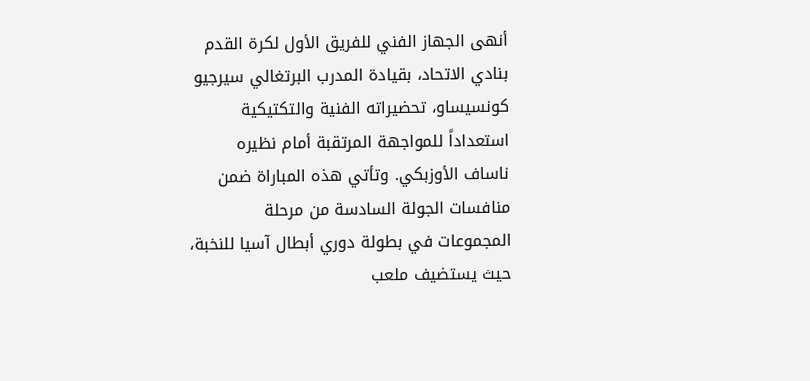أنهى الجهاز الفني للفريق الأول لكرة القدم بنادي الاتحاد، بقيادة المدرب البرتغالي سيرجيو كونسيساو، تحضيراته الفنية والتكتيكية استعداداً للمواجهة المرتقبة أمام نظيره ناساف الأوزبكي. وتأتي هذه المباراة ضمن منافسات الجولة السادسة من مرحلة المجموعات في بطولة دوري أبطال آسيا للنخبة، حيث يستضيف ملعب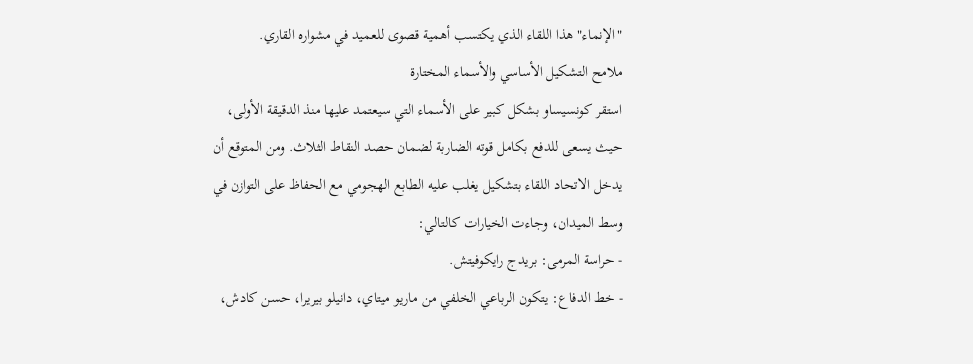"الإنماء" هذا اللقاء الذي يكتسب أهمية قصوى للعميد في مشواره القاري.
ملامح التشكيل الأساسي والأسماء المختارة
استقر كونسيساو بشكل كبير على الأسماء التي سيعتمد عليها منذ الدقيقة الأولى، حيث يسعى للدفع بكامل قوته الضاربة لضمان حصد النقاط الثلاث. ومن المتوقع أن يدخل الاتحاد اللقاء بتشكيل يغلب عليه الطابع الهجومي مع الحفاظ على التوازن في وسط الميدان، وجاءت الخيارات كالتالي:
- حراسة المرمى: بريدج رايكوفيتش.
- خط الدفاع: يتكون الرباعي الخلفي من ماريو ميتاي، دانيلو بيريرا، حسن كادش،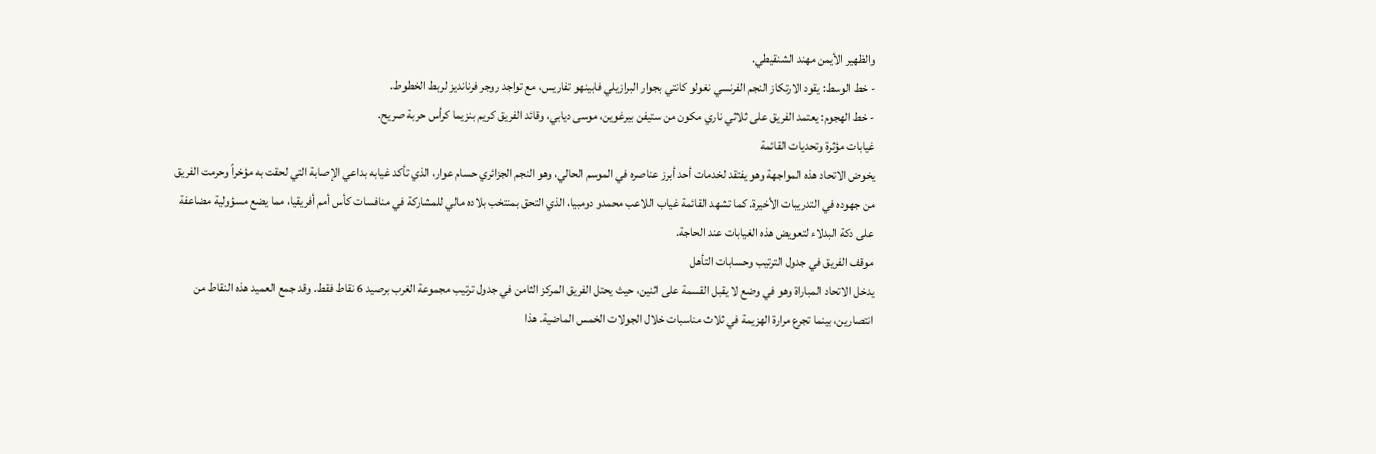والظهير الأيمن مهند الشنقيطي.
- خط الوسط: يقود الارتكاز النجم الفرنسي نغولو كانتي بجوار البرازيلي فابينهو تفاريس، مع تواجد روجر فرنانديز لربط الخطوط.
- خط الهجوم: يعتمد الفريق على ثلاثي ناري مكون من ستيفن بيرغوين، موسى ديابي، وقائد الفريق كريم بنزيما كرأس حربة صريح.
غيابات مؤثرة وتحديات القائمة
يخوض الاتحاد هذه المواجهة وهو يفتقد لخدمات أحد أبرز عناصره في الموسم الحالي، وهو النجم الجزائري حسام عوار، الذي تأكد غيابه بداعي الإصابة التي لحقت به مؤخراً وحرمت الفريق من جهوده في التدريبات الأخيرة. كما تشهد القائمة غياب اللاعب محمدو دومبيا، الذي التحق بمنتخب بلاده مالي للمشاركة في منافسات كأس أمم أفريقيا، مما يضع مسؤولية مضاعفة على دكة البدلاء لتعويض هذه الغيابات عند الحاجة.
موقف الفريق في جدول الترتيب وحسابات التأهل
يدخل الاتحاد المباراة وهو في وضع لا يقبل القسمة على اثنين، حيث يحتل الفريق المركز الثامن في جدول ترتيب مجموعة الغرب برصيد 6 نقاط فقط. وقد جمع العميد هذه النقاط من انتصارين، بينما تجرع مرارة الهزيمة في ثلاث مناسبات خلال الجولات الخمس الماضية. هذا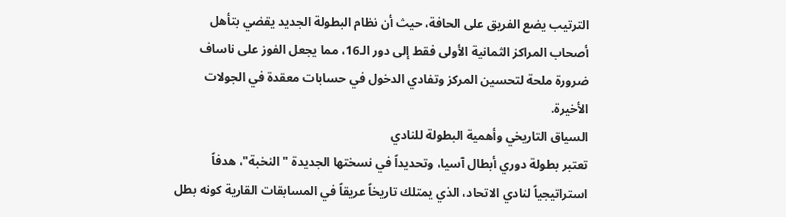الترتيب يضع الفريق على الحافة، حيث أن نظام البطولة الجديد يقضي بتأهل أصحاب المراكز الثمانية الأولى فقط إلى دور الـ16، مما يجعل الفوز على ناساف ضرورة ملحة لتحسين المركز وتفادي الدخول في حسابات معقدة في الجولات الأخيرة.
السياق التاريخي وأهمية البطولة للنادي
تعتبر بطولة دوري أبطال آسيا، وتحديداً في نسختها الجديدة "النخبة"، هدفاً استراتيجياً لنادي الاتحاد، الذي يمتلك تاريخاً عريقاً في المسابقات القارية كونه بطل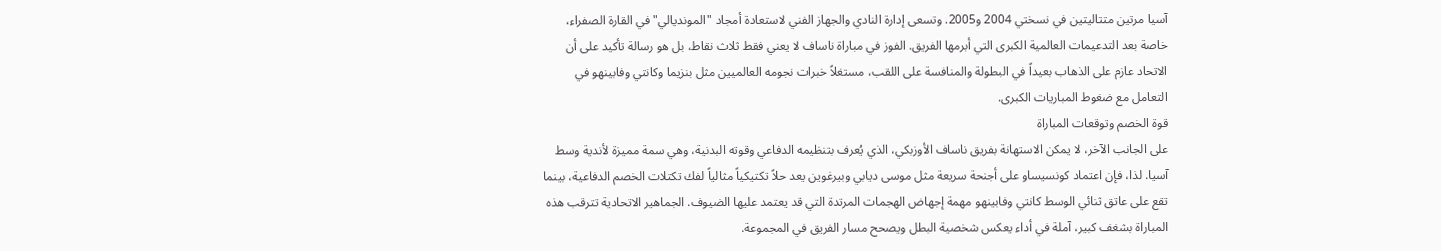آسيا مرتين متتاليتين في نسختي 2004 و2005. وتسعى إدارة النادي والجهاز الفني لاستعادة أمجاد "المونديالي" في القارة الصفراء، خاصة بعد التدعيمات العالمية الكبرى التي أبرمها الفريق. الفوز في مباراة ناساف لا يعني فقط ثلاث نقاط، بل هو رسالة تأكيد على أن الاتحاد عازم على الذهاب بعيداً في البطولة والمنافسة على اللقب، مستغلاً خبرات نجومه العالميين مثل بنزيما وكانتي وفابينهو في التعامل مع ضغوط المباريات الكبرى.
قوة الخصم وتوقعات المباراة
على الجانب الآخر، لا يمكن الاستهانة بفريق ناساف الأوزبكي، الذي يُعرف بتنظيمه الدفاعي وقوته البدنية، وهي سمة مميزة لأندية وسط آسيا. لذا، فإن اعتماد كونسيساو على أجنحة سريعة مثل موسى ديابي وبيرغوين يعد حلاً تكتيكياً مثالياً لفك تكتلات الخصم الدفاعية، بينما تقع على عاتق ثنائي الوسط كانتي وفابينهو مهمة إجهاض الهجمات المرتدة التي قد يعتمد عليها الضيوف. الجماهير الاتحادية تترقب هذه المباراة بشغف كبير، آملة في أداء يعكس شخصية البطل ويصحح مسار الفريق في المجموعة.